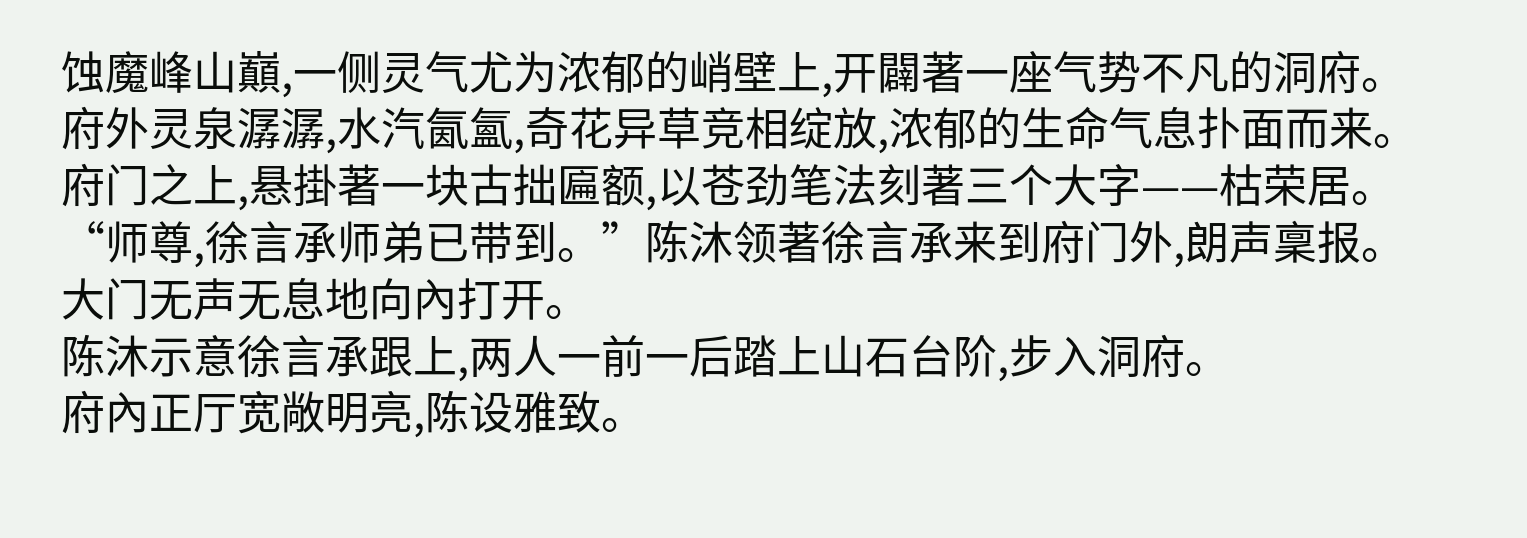蚀魔峰山巔,一侧灵气尤为浓郁的峭壁上,开闢著一座气势不凡的洞府。
府外灵泉潺潺,水汽氤氳,奇花异草竞相绽放,浓郁的生命气息扑面而来。
府门之上,悬掛著一块古拙匾额,以苍劲笔法刻著三个大字——枯荣居。
“师尊,徐言承师弟已带到。”陈沐领著徐言承来到府门外,朗声稟报。
大门无声无息地向內打开。
陈沐示意徐言承跟上,两人一前一后踏上山石台阶,步入洞府。
府內正厅宽敞明亮,陈设雅致。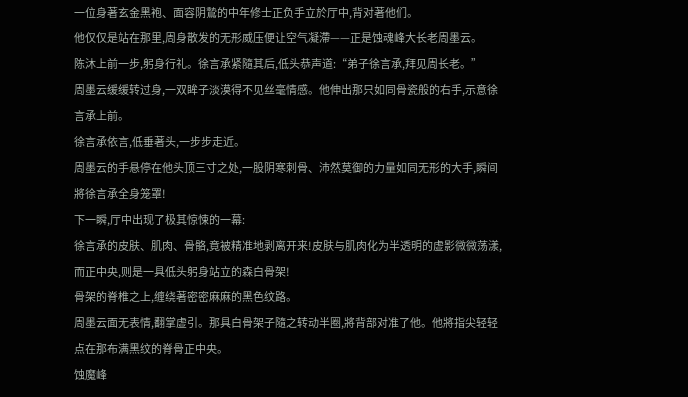一位身著玄金黑袍、面容阴鷙的中年修士正负手立於厅中,背对著他们。
他仅仅是站在那里,周身散发的无形威压便让空气凝滯——正是蚀魂峰大长老周墨云。
陈沐上前一步,躬身行礼。徐言承紧隨其后,低头恭声道:“弟子徐言承,拜见周长老。”
周墨云缓缓转过身,一双眸子淡漠得不见丝毫情感。他伸出那只如同骨瓷般的右手,示意徐言承上前。
徐言承依言,低垂著头,一步步走近。
周墨云的手悬停在他头顶三寸之处,一股阴寒刺骨、沛然莫御的力量如同无形的大手,瞬间將徐言承全身笼罩!
下一瞬,厅中出现了极其惊悚的一幕:
徐言承的皮肤、肌肉、骨骼,竟被精准地剥离开来!皮肤与肌肉化为半透明的虚影微微荡漾,而正中央,则是一具低头躬身站立的森白骨架!
骨架的脊椎之上,缠绕著密密麻麻的黑色纹路。
周墨云面无表情,翻掌虚引。那具白骨架子隨之转动半圈,將背部对准了他。他將指尖轻轻点在那布满黑纹的脊骨正中央。
蚀魔峰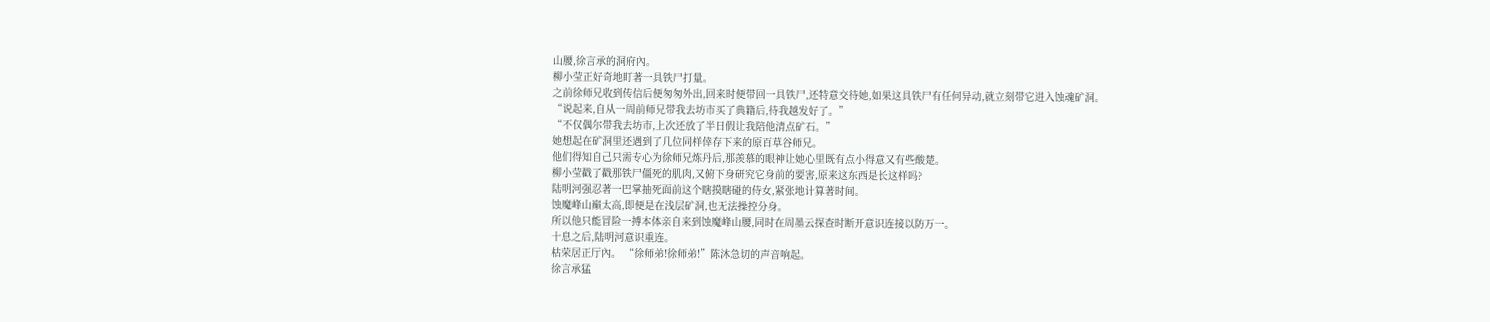山腰,徐言承的洞府內。
柳小莹正好奇地盯著一具铁尸打量。
之前徐师兄收到传信后便匆匆外出,回来时便带回一具铁尸,还特意交待她,如果这具铁尸有任何异动,就立刻带它进入蚀魂矿洞。
“说起来,自从一周前师兄带我去坊市买了典籍后,待我越发好了。”
“不仅偶尔带我去坊市,上次还放了半日假让我陪他清点矿石。”
她想起在矿洞里还遇到了几位同样倖存下来的原百草谷师兄。
他们得知自己只需专心为徐师兄炼丹后,那羡慕的眼神让她心里既有点小得意又有些酸楚。
柳小莹戳了戳那铁尸僵死的肌肉,又俯下身研究它身前的要害,原来这东西是长这样吗?
陆明河强忍著一巴掌抽死面前这个瞎摸瞎碰的侍女,紧张地计算著时间。
蚀魔峰山巔太高,即便是在浅层矿洞,也无法操控分身。
所以他只能冒险一搏本体亲自来到蚀魔峰山腰,同时在周墨云探查时断开意识连接以防万一。
十息之后,陆明河意识重连。
枯荣居正厅內。 “徐师弟!徐师弟!”陈沐急切的声音响起。
徐言承猛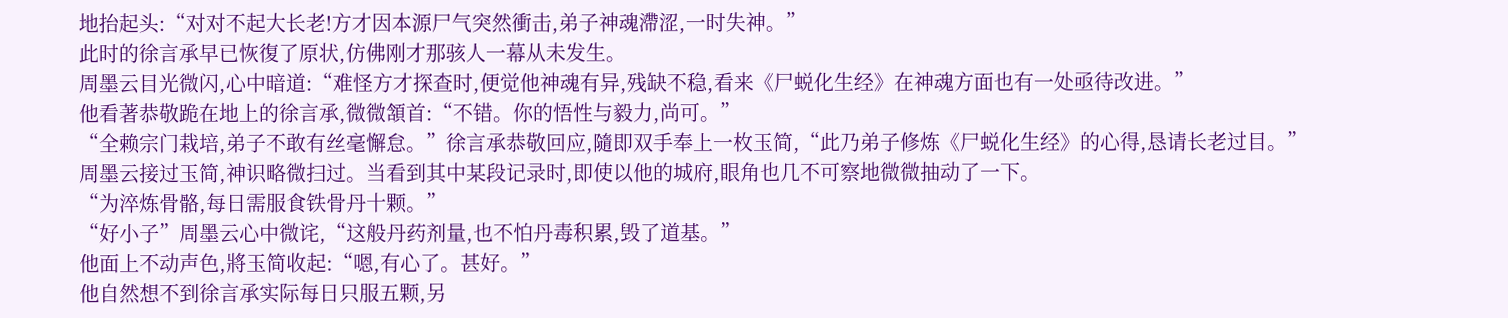地抬起头:“对对不起大长老!方才因本源尸气突然衝击,弟子神魂滯涩,一时失神。”
此时的徐言承早已恢復了原状,仿佛刚才那骇人一幕从未发生。
周墨云目光微闪,心中暗道:“难怪方才探查时,便觉他神魂有异,残缺不稳,看来《尸蜕化生经》在神魂方面也有一处亟待改进。”
他看著恭敬跪在地上的徐言承,微微頷首:“不错。你的悟性与毅力,尚可。”
“全赖宗门栽培,弟子不敢有丝毫懈怠。”徐言承恭敬回应,隨即双手奉上一枚玉简,“此乃弟子修炼《尸蜕化生经》的心得,恳请长老过目。”
周墨云接过玉简,神识略微扫过。当看到其中某段记录时,即使以他的城府,眼角也几不可察地微微抽动了一下。
“为淬炼骨骼,每日需服食铁骨丹十颗。”
“好小子”周墨云心中微诧,“这般丹药剂量,也不怕丹毒积累,毁了道基。”
他面上不动声色,將玉简收起:“嗯,有心了。甚好。”
他自然想不到徐言承实际每日只服五颗,另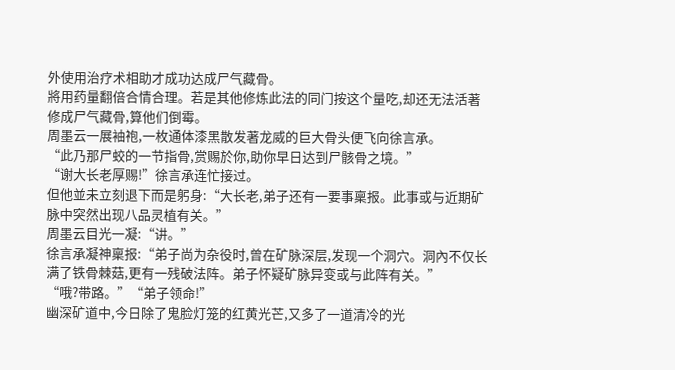外使用治疗术相助才成功达成尸气藏骨。
將用药量翻倍合情合理。若是其他修炼此法的同门按这个量吃,却还无法活著修成尸气藏骨,算他们倒霉。
周墨云一展袖袍,一枚通体漆黑散发著龙威的巨大骨头便飞向徐言承。
“此乃那尸蛟的一节指骨,赏赐於你,助你早日达到尸骸骨之境。”
“谢大长老厚赐!”徐言承连忙接过。
但他並未立刻退下而是躬身:“大长老,弟子还有一要事稟报。此事或与近期矿脉中突然出现八品灵植有关。”
周墨云目光一凝:“讲。”
徐言承凝神稟报:“弟子尚为杂役时,曾在矿脉深层,发现一个洞穴。洞內不仅长满了铁骨棘菇,更有一残破法阵。弟子怀疑矿脉异变或与此阵有关。”
“哦?带路。”“弟子领命!”
幽深矿道中,今日除了鬼脸灯笼的红黄光芒,又多了一道清冷的光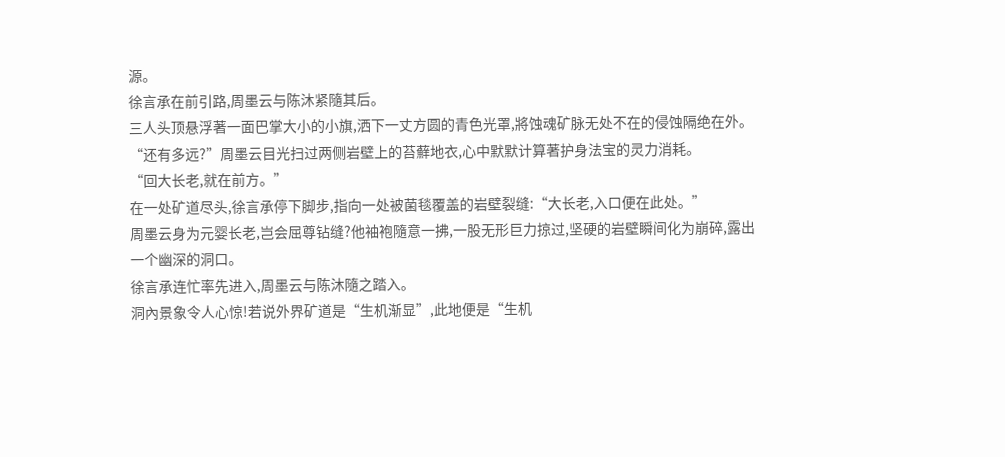源。
徐言承在前引路,周墨云与陈沐紧隨其后。
三人头顶悬浮著一面巴掌大小的小旗,洒下一丈方圆的青色光罩,將蚀魂矿脉无处不在的侵蚀隔绝在外。
“还有多远?”周墨云目光扫过两侧岩壁上的苔蘚地衣,心中默默计算著护身法宝的灵力消耗。
“回大长老,就在前方。”
在一处矿道尽头,徐言承停下脚步,指向一处被菌毯覆盖的岩壁裂缝:“大长老,入口便在此处。”
周墨云身为元婴长老,岂会屈尊钻缝?他袖袍隨意一拂,一股无形巨力掠过,坚硬的岩壁瞬间化为崩碎,露出一个幽深的洞口。
徐言承连忙率先进入,周墨云与陈沐隨之踏入。
洞內景象令人心惊!若说外界矿道是“生机渐显”,此地便是“生机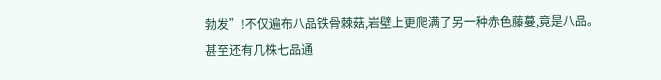勃发”!不仅遍布八品铁骨棘菇,岩壁上更爬满了另一种赤色藤蔓,竟是八品。
甚至还有几株七品通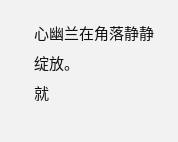心幽兰在角落静静绽放。
就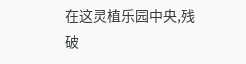在这灵植乐园中央,残破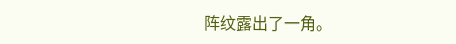阵纹露出了一角。